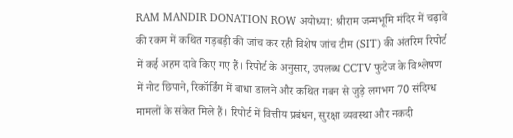RAM MANDIR DONATION ROW अयोध्या: श्रीराम जन्मभूमि मंदिर में चढ़ावे की रकम में कथित गड़बड़ी की जांच कर रही विशेष जांच टीम (SIT) की अंतरिम रिपोर्ट में कई अहम दावे किए गए हैं। रिपोर्ट के अनुसार, उपलब्ध CCTV फुटेज के विश्लेषण में नोट छिपाने, रिकॉर्डिंग में बाधा डालने और कथित गबन से जुड़े लगभग 70 संदिग्ध मामलों के संकेत मिले हैं। रिपोर्ट में वित्तीय प्रबंधन, सुरक्षा व्यवस्था और नकदी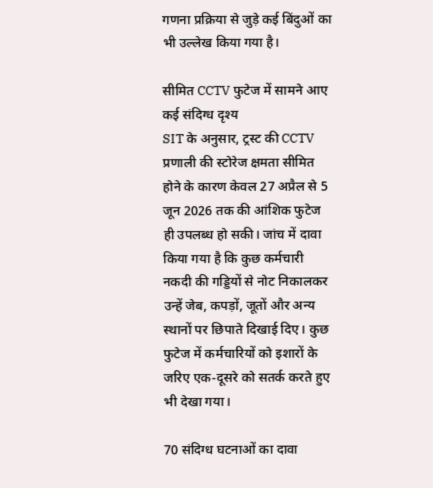गणना प्रक्रिया से जुड़े कई बिंदुओं का भी उल्लेख किया गया है।

सीमित CCTV फुटेज में सामने आए कई संदिग्ध दृश्य
SIT के अनुसार, ट्रस्ट की CCTV प्रणाली की स्टोरेज क्षमता सीमित होने के कारण केवल 27 अप्रैल से 5 जून 2026 तक की आंशिक फुटेज ही उपलब्ध हो सकी। जांच में दावा किया गया है कि कुछ कर्मचारी नकदी की गड्डियों से नोट निकालकर उन्हें जेब, कपड़ों, जूतों और अन्य स्थानों पर छिपाते दिखाई दिए। कुछ फुटेज में कर्मचारियों को इशारों के जरिए एक-दूसरे को सतर्क करते हुए भी देखा गया।

70 संदिग्ध घटनाओं का दावा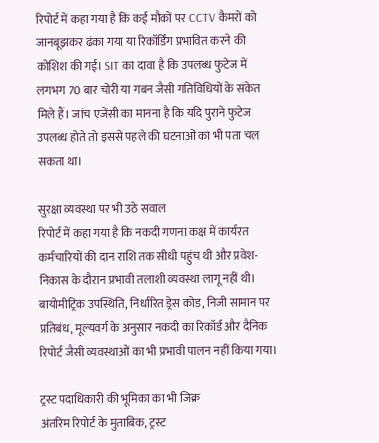रिपोर्ट में कहा गया है कि कई मौकों पर CCTV कैमरों को जानबूझकर ढंका गया या रिकॉर्डिंग प्रभावित करने की कोशिश की गई। SIT का दावा है कि उपलब्ध फुटेज में लगभग 70 बार चोरी या गबन जैसी गतिविधियों के संकेत मिले हैं। जांच एजेंसी का मानना है कि यदि पुराने फुटेज उपलब्ध होते तो इससे पहले की घटनाओं का भी पता चल सकता था।

सुरक्षा व्यवस्था पर भी उठे सवाल
रिपोर्ट में कहा गया है कि नकदी गणना कक्ष में कार्यरत कर्मचारियों की दान राशि तक सीधी पहुंच थी और प्रवेश-निकास के दौरान प्रभावी तलाशी व्यवस्था लागू नहीं थी। बायोमीट्रिक उपस्थिति, निर्धारित ड्रेस कोड, निजी सामान पर प्रतिबंध, मूल्यवर्ग के अनुसार नकदी का रिकॉर्ड और दैनिक रिपोर्ट जैसी व्यवस्थाओं का भी प्रभावी पालन नहीं किया गया।

ट्रस्ट पदाधिकारी की भूमिका का भी जिक्र
अंतरिम रिपोर्ट के मुताबिक, ट्रस्ट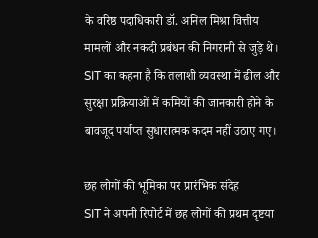के वरिष्ठ पदाधिकारी डॉ. अनिल मिश्रा वित्तीय मामलों और नकदी प्रबंधन की निगरानी से जुड़े थे। SIT का कहना है कि तलाशी व्यवस्था में ढील और सुरक्षा प्रक्रियाओं में कमियों की जानकारी होने के बावजूद पर्याप्त सुधारात्मक कदम नहीं उठाए गए।

छह लोगों की भूमिका पर प्रारंभिक संदेह
SIT ने अपनी रिपोर्ट में छह लोगों की प्रथम दृष्टया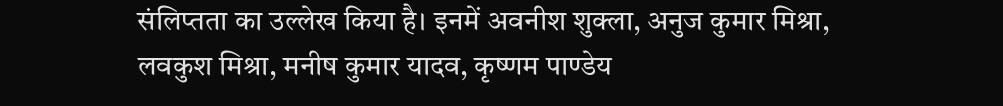संलिप्तता का उल्लेख किया है। इनमें अवनीश शुक्ला, अनुज कुमार मिश्रा, लवकुश मिश्रा, मनीष कुमार यादव, कृष्णम पाण्डेय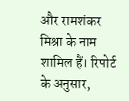और रामशंकर मिश्रा के नाम शामिल हैं। रिपोर्ट के अनुसार,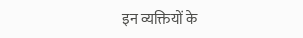इन व्यक्तियों के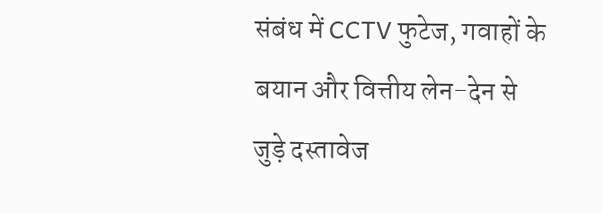संबंध में CCTV फुटेज, गवाहों के बयान और वित्तीय लेन-देन से जुड़े दस्तावेज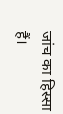जांच का हिस्सा हैं।